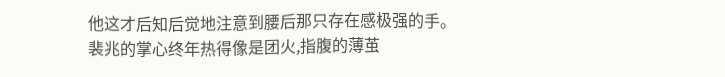他这才后知后觉地注意到腰后那只存在感极强的手。
裴兆的掌心终年热得像是团火,指腹的薄茧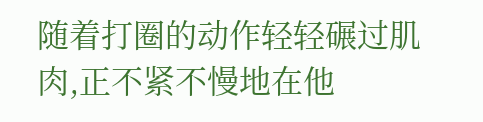随着打圈的动作轻轻碾过肌肉,正不紧不慢地在他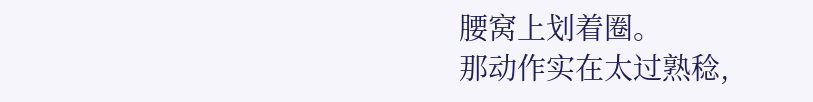腰窝上划着圈。
那动作实在太过熟稔,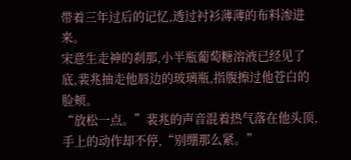带着三年过后的记忆,透过衬衫薄薄的布料渗进来。
宋意生走神的刹那,小半瓶葡萄糖溶液已经见了底,裴兆抽走他唇边的玻璃瓶,指腹擦过他苍白的脸颊。
“放松一点。”裴兆的声音混着热气落在他头顶,手上的动作却不停,“别绷那么紧。”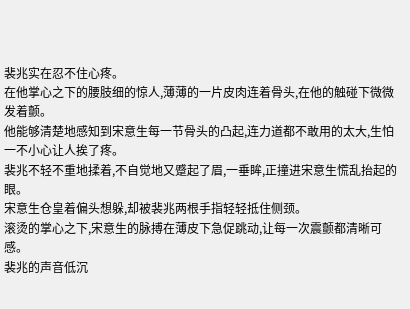裴兆实在忍不住心疼。
在他掌心之下的腰肢细的惊人,薄薄的一片皮肉连着骨头,在他的触碰下微微发着颤。
他能够清楚地感知到宋意生每一节骨头的凸起,连力道都不敢用的太大,生怕一不小心让人挨了疼。
裴兆不轻不重地揉着,不自觉地又蹙起了眉,一垂眸,正撞进宋意生慌乱抬起的眼。
宋意生仓皇着偏头想躲,却被裴兆两根手指轻轻抵住侧颈。
滚烫的掌心之下,宋意生的脉搏在薄皮下急促跳动,让每一次震颤都清晰可感。
裴兆的声音低沉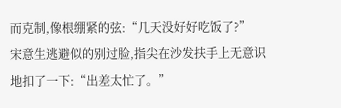而克制,像根绷紧的弦:“几天没好好吃饭了?”
宋意生逃避似的别过脸,指尖在沙发扶手上无意识地扣了一下:“出差太忙了。”